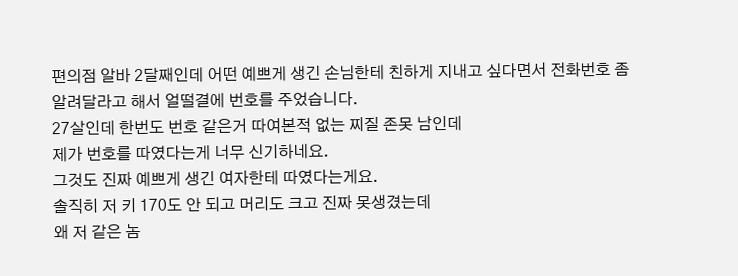편의점 알바 2달째인데 어떤 예쁘게 생긴 손님한테 친하게 지내고 싶다면서 전화번호 좀
알려달라고 해서 얼떨결에 번호를 주었습니다.
27살인데 한번도 번호 같은거 따여본적 없는 찌질 존못 남인데
제가 번호를 따였다는게 너무 신기하네요.
그것도 진짜 예쁘게 생긴 여자한테 따였다는게요.
솔직히 저 키 170도 안 되고 머리도 크고 진짜 못생겼는데
왜 저 같은 놈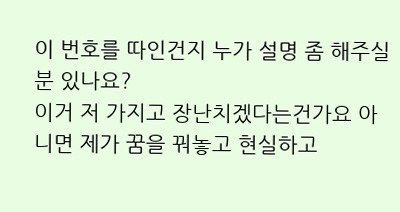이 번호를 따인건지 누가 설명 좀 해주실 분 있나요?
이거 저 가지고 장난치겠다는건가요 아니면 제가 꿈을 꿔놓고 현실하고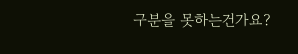구분을 못하는건가요?